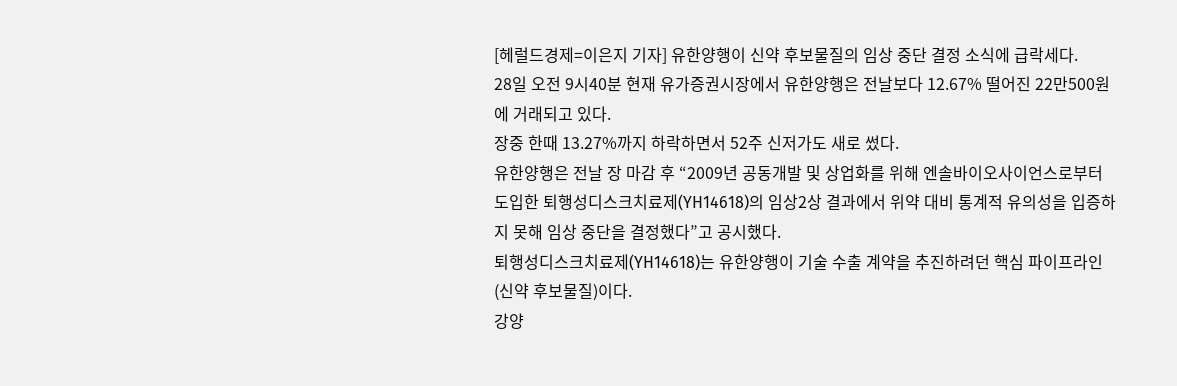[헤럴드경제=이은지 기자] 유한양행이 신약 후보물질의 임상 중단 결정 소식에 급락세다.
28일 오전 9시40분 현재 유가증권시장에서 유한양행은 전날보다 12.67% 떨어진 22만500원에 거래되고 있다.
장중 한때 13.27%까지 하락하면서 52주 신저가도 새로 썼다.
유한양행은 전날 장 마감 후 “2009년 공동개발 및 상업화를 위해 엔솔바이오사이언스로부터 도입한 퇴행성디스크치료제(YH14618)의 임상2상 결과에서 위약 대비 통계적 유의성을 입증하지 못해 임상 중단을 결정했다”고 공시했다.
퇴행성디스크치료제(YH14618)는 유한양행이 기술 수출 계약을 추진하려던 핵심 파이프라인(신약 후보물질)이다.
강양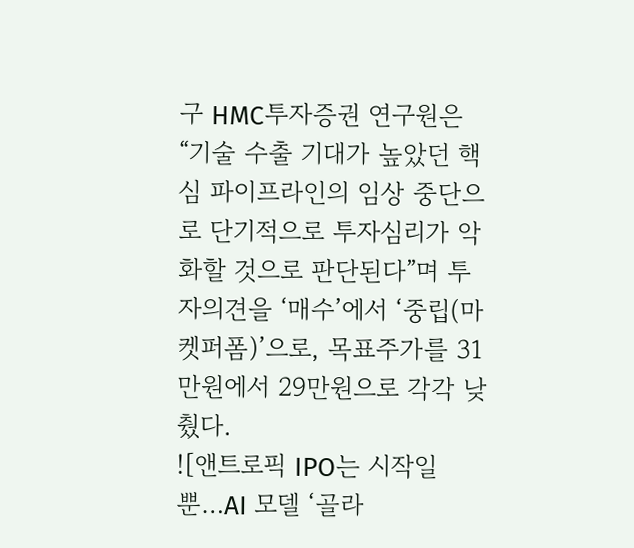구 HMC투자증권 연구원은 “기술 수출 기대가 높았던 핵심 파이프라인의 임상 중단으로 단기적으로 투자심리가 악화할 것으로 판단된다”며 투자의견을 ‘매수’에서 ‘중립(마켓퍼폼)’으로, 목표주가를 31만원에서 29만원으로 각각 낮췄다.
![앤트로픽 IPO는 시작일 뿐…AI 모델 ‘골라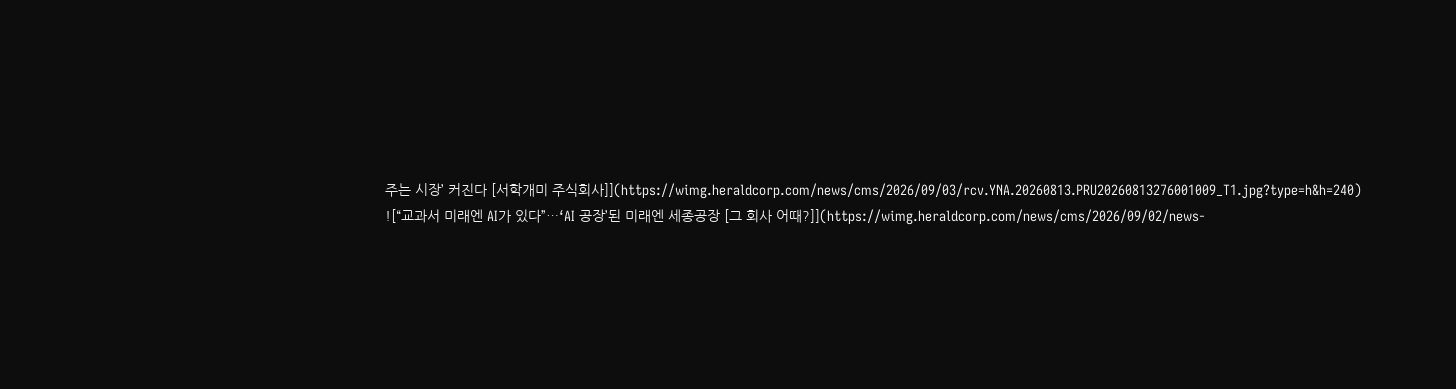주는 시장’ 커진다 [서학개미 주식회사]](https://wimg.heraldcorp.com/news/cms/2026/09/03/rcv.YNA.20260813.PRU20260813276001009_T1.jpg?type=h&h=240)
![“교과서 미래엔 AI가 있다”…‘AI 공장’된 미래엔 세종공장 [그 회사 어때?]](https://wimg.heraldcorp.com/news/cms/2026/09/02/news-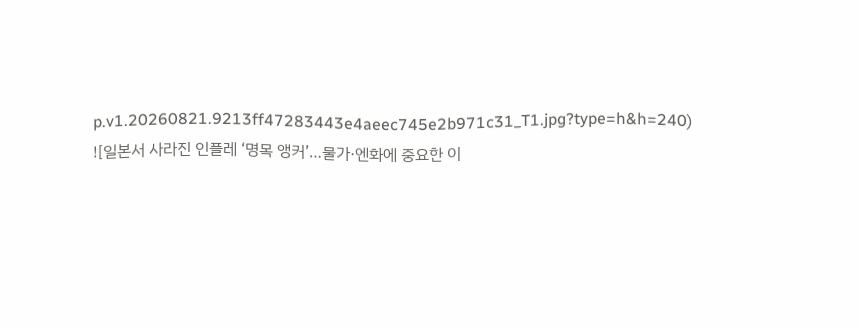p.v1.20260821.9213ff47283443e4aeec745e2b971c31_T1.jpg?type=h&h=240)
![일본서 사라진 인플레 ‘명목 앵커’…물가·엔화에 중요한 이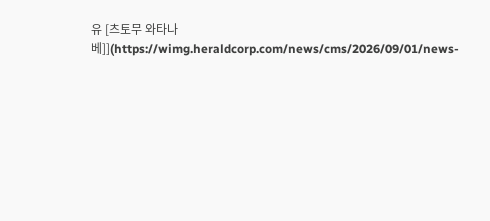유 [츠토무 와타나베]](https://wimg.heraldcorp.com/news/cms/2026/09/01/news-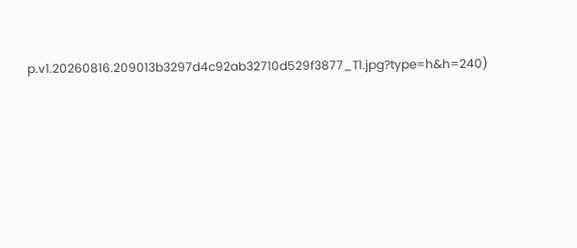p.v1.20260816.209013b3297d4c92ab32710d529f3877_T1.jpg?type=h&h=240)